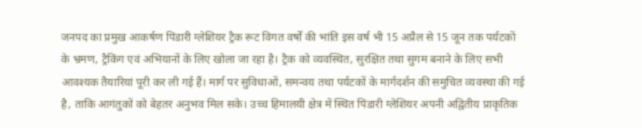जनपद का प्रमुख आकर्षण पिंडारी ग्लेशियर ट्रैक रूट विगत वर्षों की भांति इस वर्ष भी 15 अप्रैल से 15 जून तक पर्यटकों के भ्रमण, ट्रैकिंग एवं अभियानों के लिए खोला जा रहा है। ट्रैक को व्यवस्थित, सुरक्षित तथा सुगम बनाने के लिए सभी आवश्यक तैयारियां पूरी कर ली गई हैं। मार्ग पर सुविधाओं, समन्वय तथा पर्यटकों के मार्गदर्शन की समुचित व्यवस्था की गई है, ताकि आगंतुकों को बेहतर अनुभव मिल सके। उच्च हिमालयी क्षेत्र में स्थित पिंडारी ग्लेशियर अपनी अद्वितीय प्राकृतिक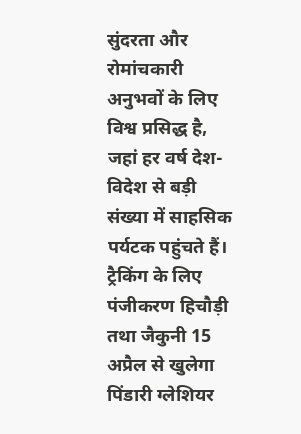सुंदरता और रोमांचकारी अनुभवों के लिए विश्व प्रसिद्ध है, जहां हर वर्ष देश-विदेश से बड़ी संख्या में साहसिक पर्यटक पहुंचते हैं।
ट्रैकिंग के लिए पंजीकरण हिचौड़ी तथा जैकुनी 15 अप्रैल से खुलेगा पिंडारी ग्लेशियर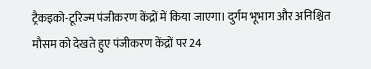ट्रैकइको-टूरिज्म पंजीकरण केंद्रों में किया जाएगा। दुर्गम भूभाग और अनिश्चित मौसम को देखते हुए पंजीकरण केंद्रों पर 24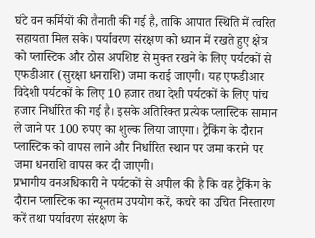घंटे वन कर्मियों की तैनाती की गई है, ताकि आपात स्थिति में त्वरित सहायता मिल सके। पर्यावरण संरक्षण को ध्यान में रखते हुए क्षेत्र को प्लास्टिक और ठोस अपशिष्ट से मुक्त रखने के लिए पर्यटकों से एफडीआर (सुरक्षा धनराशि) जमा कराई जाएगी। यह एफडीआर विदेशी पर्यटकों के लिए 10 हजार तथा देशी पर्यटकों के लिए पांच हजार निर्धारित की गई है। इसके अतिरिक्त प्रत्येक प्लास्टिक सामान ले जाने पर 100 रुपए का शुल्क लिया जाएगा। ट्रैकिंग के दौरान प्लास्टिक को वापस लाने और निर्धारित स्थान पर जमा कराने पर जमा धनराशि वापस कर दी जाएगी।
प्रभागीय वनअधिकारी ने पर्यटकों से अपील की है कि वह ट्रैकिंग के दौरान प्लास्टिक का न्यूनतम उपयोग करें, कचरे का उचित निस्तारण करें तथा पर्यावरण संरक्षण के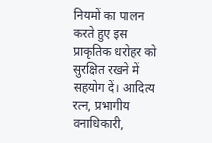नियमों का पालन करते हुए इस प्राकृतिक धरोहर को सुरक्षित रखने में सहयोग दें। आदित्य रत्न, प्रभागीय वनाधिकारी,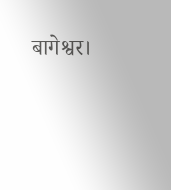बागेश्वर।